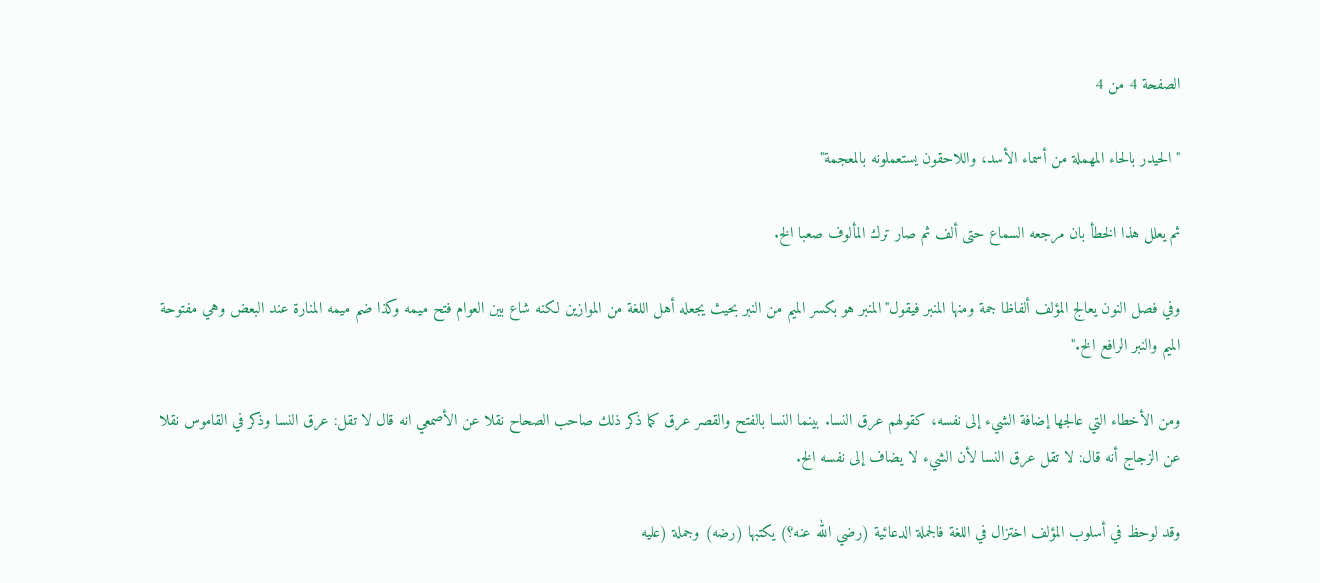الصفحة 4 من 4

"الحيدر بالحاء المهملة من أسماء الأسد، واللاحقون يستعملونه بالمعجمة"

ثم يعلل هذا الخطأ بان مرجعه السماع حتى ألف ثم صار ترك المألوف صعبا الخ.

وفي فصل النون يعالج المؤلف ألفاظا جمة ومنها المنبر فيقول"المنبر هو بكسر الميم من النبر بحيث يجعله أهل اللغة من الموازين لكنه شاع بين العوام فتح ميمه وكذا ضم ميمه المنارة عند البعض وهي مفتوحة الميم والنبر الرافع الخ."

ومن الأخطاء التي عالجها إضافة الشيء إلى نفسه، كقولهم عرق النسا. بينما النسا بالفتح والقصر عرق كما ذكر ذلك صاحب الصحاح نقلا عن الأصمعي انه قال لا تقل: عرق النسا وذكر في القاموس نقلا عن الزجاج أنه قال: لا تقل عرق النسا لأن الشيء لا يضاف إلى نفسه الخ.

وقد لوحظ في أسلوب المؤلف اختزال في اللغة فالجملة الدعائية (رضي الله عنه؟) يكتبها (رضه) وجملة (عليه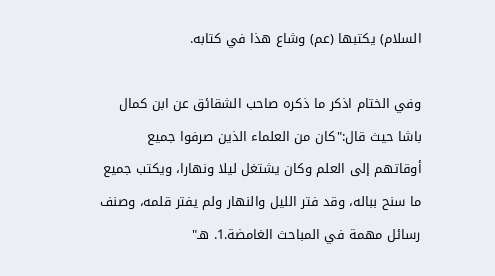السلام) يكتبها (عم) وشاع هذا في كتابه.

وفي الختام اذكر ما ذكره صاحب الشقائق عن ابن كمال باشا حيث قال:"كان من العلماء الذين صرفوا جميع أوقاتهم إلى العلم وكان يشتغل ليلا ونهارا، ويكتب جميع ما سنح بباله، وقد فتر الليل والنهار ولم يفتر قلمه، وصنف رسائل مهمة في المباحث الغامضة.1. هـ"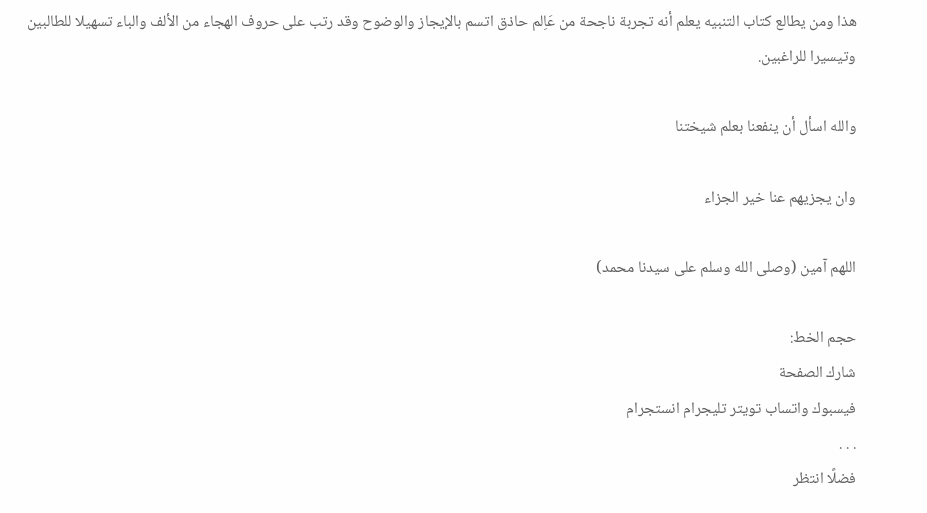هذا ومن يطالع كتاب التنبيه يعلم أنه تجربة ناجحة من عَاِلم حاذق اتسم بالإيجاز والوضوح وقد رتب على حروف الهجاء من الألف والباء تسهيلا للطالبين وتيسيرا للراغبين.

والله اسأل أن ينفعنا بعلم شيختنا

وان يجزيهم عنا خير الجزاء

اللهم آمين (وصلى الله وسلم على سيدنا محمد)

حجم الخط:
شارك الصفحة
فيسبوك واتساب تويتر تليجرام انستجرام
. . .
فضلًا انتظر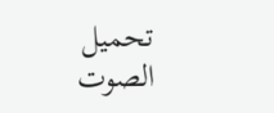تحميل الصوت